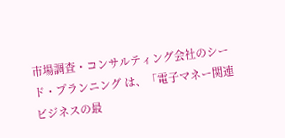市場調査・コンサルティング会社のシード・プランニング は、「電子マネー関連ビジネスの最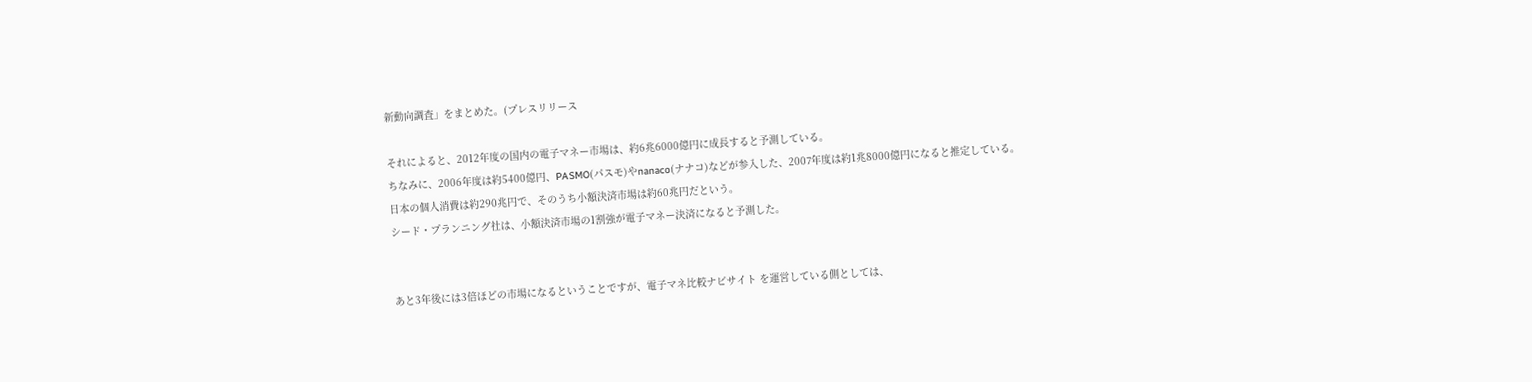新動向調査」をまとめた。(プレスリリース

それによると、2012年度の国内の電子マネー市場は、約6兆6000億円に成長すると予測している。
ちなみに、2006年度は約5400億円、PASMO(パスモ)やnanaco(ナナコ)などが参入した、2007年度は約1兆8000億円になると推定している。
日本の個人消費は約290兆円で、そのうち小額決済市場は約60兆円だという。
シード・プランニング社は、小額決済市場の1割強が電子マネー決済になると予測した。


あと3年後には3倍ほどの市場になるということですが、電子マネ比較ナビサイト を運営している側としては、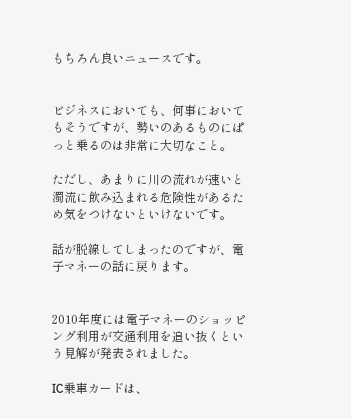もちろん良いニュースです。


ビジネスにおいても、何事においてもそうですが、勢いのあるものにぱっと乗るのは非常に大切なこと。

ただし、あまりに川の流れが速いと濁流に飲み込まれる危険性があるため気をつけないといけないです。

話が脱線してしまったのですが、電子マネーの話に戻ります。


2010年度には電子マネーのショッピング利用が交通利用を追い抜くという見解が発表されました。

IC乗車カードは、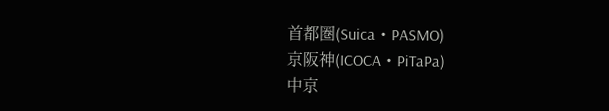首都圏(Suica・PASMO)
京阪神(ICOCA・PiTaPa)
中京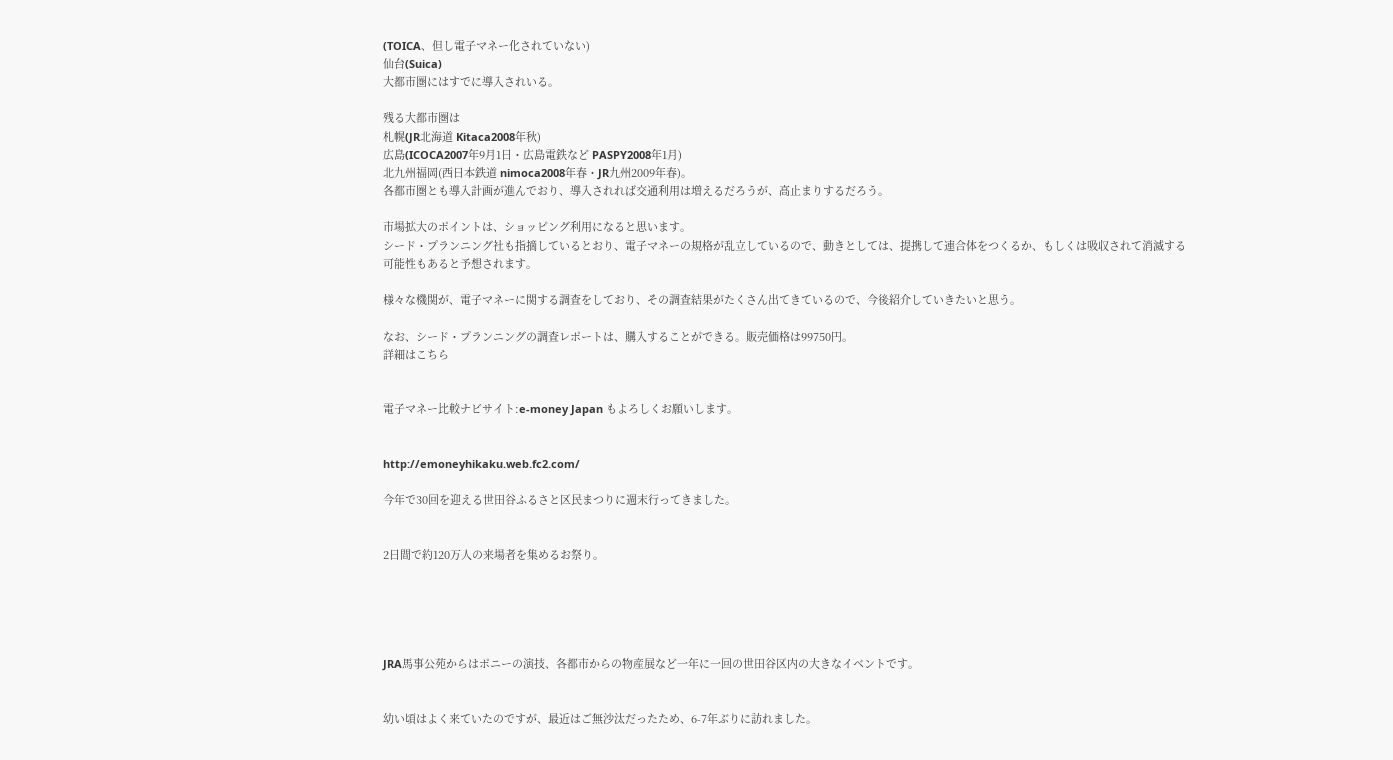(TOICA、但し電子マネー化されていない)
仙台(Suica)
大都市圏にはすでに導入されいる。

残る大都市圏は
札幌(JR北海道 Kitaca2008年秋)
広島(ICOCA2007年9月1日・広島電鉄など PASPY2008年1月)
北九州福岡(西日本鉄道 nimoca2008年春・JR九州2009年春)。
各都市圏とも導入計画が進んでおり、導入されれば交通利用は増えるだろうが、高止まりするだろう。

市場拡大のポイントは、ショッピング利用になると思います。
シード・プランニング社も指摘しているとおり、電子マネーの規格が乱立しているので、動きとしては、提携して連合体をつくるか、もしくは吸収されて消滅する可能性もあると予想されます。

様々な機関が、電子マネーに関する調査をしており、その調査結果がたくさん出てきているので、今後紹介していきたいと思う。

なお、シード・プランニングの調査レポートは、購入することができる。販売価格は99750円。
詳細はこちら


電子マネー比較ナビサイト:e-money Japan もよろしくお願いします。


http://emoneyhikaku.web.fc2.com/

今年で30回を迎える世田谷ふるさと区民まつりに週末行ってきました。


2日間で約120万人の来場者を集めるお祭り。





JRA馬事公苑からはポニーの演技、各都市からの物産展など一年に一回の世田谷区内の大きなイベントです。


幼い頃はよく来ていたのですが、最近はご無沙汰だったため、6-7年ぶりに訪れました。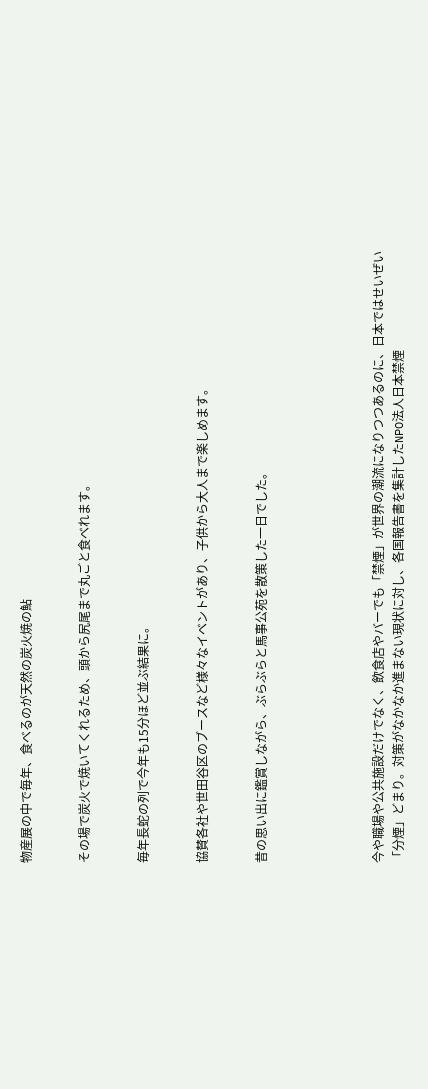物産展の中で毎年、食べるのが天然の炭火焼の鮎


その場で炭火で焼いてくれるため、頭から尻尾まで丸ごと食べれます。


毎年長蛇の列で今年も15分ほど並ぶ結果に。


協賛各社や世田谷区のブースなど様々なイベントがあり、子供から大人まで楽しめます。


昔の思い出に鑑賞しながら、ぶらぶらと馬事公苑を散策した一日でした。





今や職場や公共施設だけでなく、飲食店やバーでも「禁煙」が世界の潮流になりつつあるのに、日本ではせいぜい「分煙」どまり。対策がなかなか進まない現状に対し、各国報告書を集計したNPO法人日本禁煙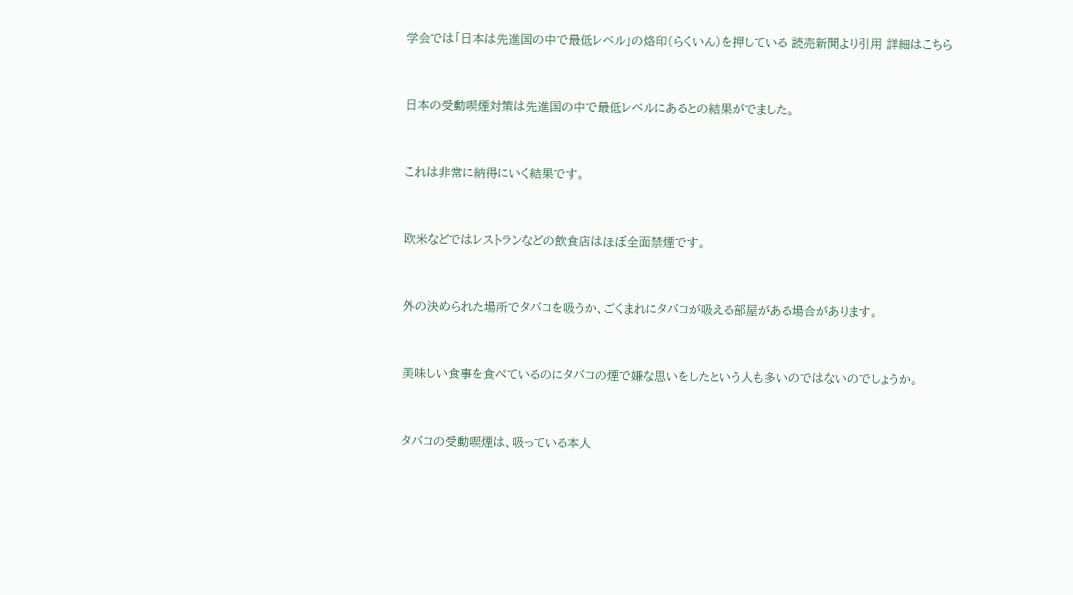学会では「日本は先進国の中で最低レベル」の烙印(らくいん)を押している 読売新聞より引用 詳細はこちら


日本の受動喫煙対策は先進国の中で最低レベルにあるとの結果がでました。


これは非常に納得にいく結果です。


欧米などではレストランなどの飲食店はほぼ全面禁煙です。


外の決められた場所でタバコを吸うか、ごくまれにタバコが吸える部屋がある場合があります。


美味しい食事を食べているのにタバコの煙で嫌な思いをしたという人も多いのではないのでしょうか。


タバコの受動喫煙は、吸っている本人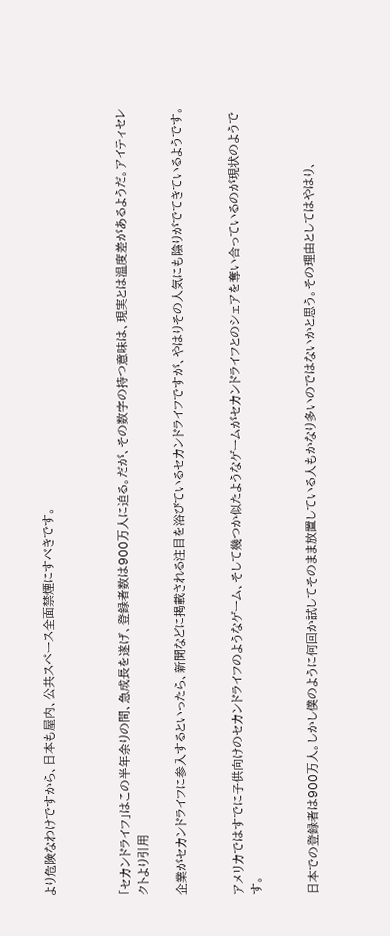より危険なわけですから、日本も屋内、公共スペース全面禁煙にすべきです。



「セカンドライフ」はこの半年余りの間、急成長を遂げ、登録者数は900万人に迫る。だが、その数字の持つ意味は、現実とは温度差があるようだ。アイティセレクトより引用

企業がセカンドライフに参入するといったら、新聞などに掲載される注目を浴びているセカンドライフですが、やはりその人気にも陰りがでてきているようです。


アメリカではすでに子供向けのセカンドライフのようなゲーム、そして幾つか似たようなゲームがセカンドライフとのシェアを奪い合っているのが現状のようです。


日本での登録者は900万人。しかし僕のように何回か試してそのまま放置している人もかなり多いのではないかと思う。その理由としてはやはり、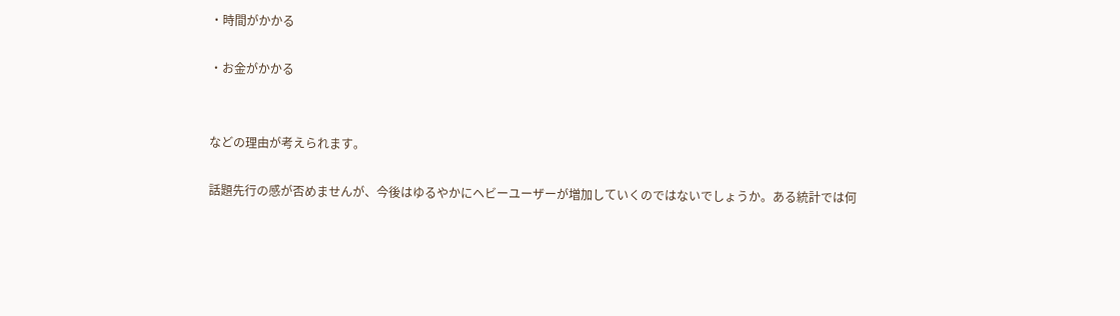・時間がかかる

・お金がかかる


などの理由が考えられます。

話題先行の感が否めませんが、今後はゆるやかにヘビーユーザーが増加していくのではないでしょうか。ある統計では何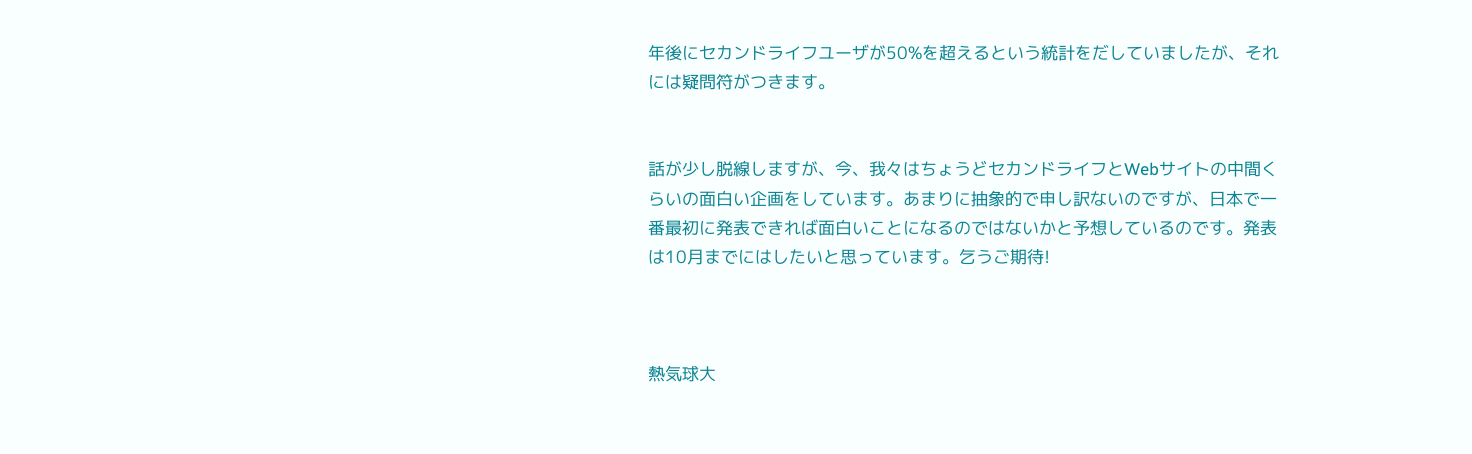年後にセカンドライフユーザが50%を超えるという統計をだしていましたが、それには疑問符がつきます。


話が少し脱線しますが、今、我々はちょうどセカンドライフとWebサイトの中間くらいの面白い企画をしています。あまりに抽象的で申し訳ないのですが、日本で一番最初に発表できれば面白いことになるのではないかと予想しているのです。発表は10月までにはしたいと思っています。乞うご期待!



熱気球大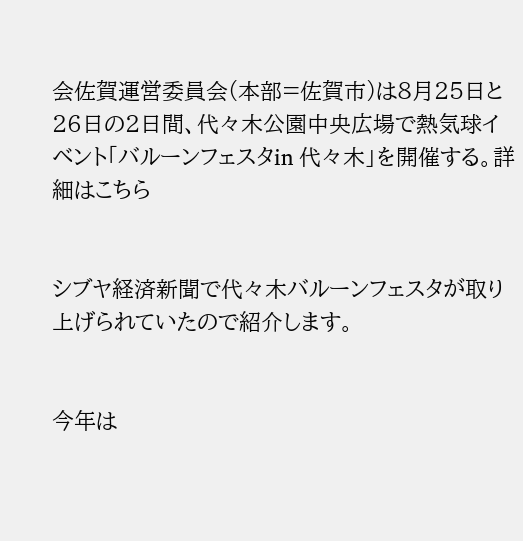会佐賀運営委員会(本部=佐賀市)は8月25日と26日の2日間、代々木公園中央広場で熱気球イベント「バルーンフェスタin 代々木」を開催する。詳細はこちら


シブヤ経済新聞で代々木バルーンフェスタが取り上げられていたので紹介します。


今年は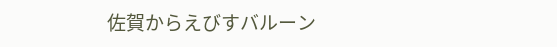佐賀からえびすバルーン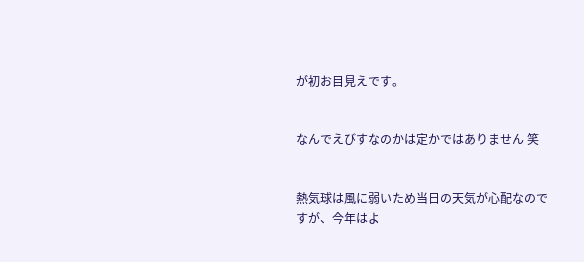が初お目見えです。


なんでえびすなのかは定かではありません 笑


熱気球は風に弱いため当日の天気が心配なのですが、今年はよ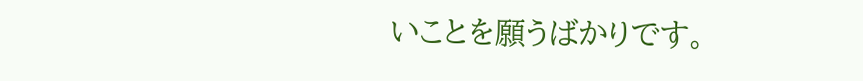いことを願うばかりです。